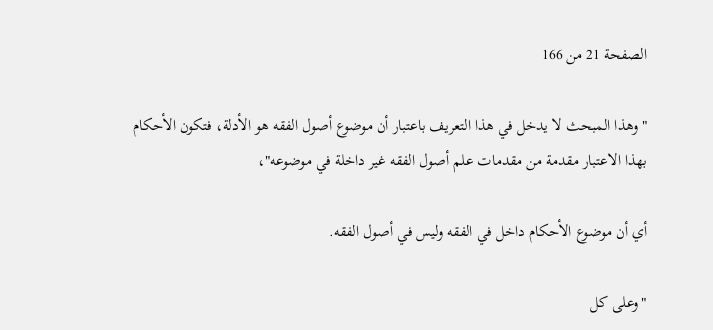الصفحة 21 من 166

"وهذا المبحث لا يدخل في هذا التعريف باعتبار أن موضوع أصول الفقه هو الأدلة، فتكون الأحكام بهذا الاعتبار مقدمة من مقدمات علم أصول الفقه غير داخلة في موضوعه"،

أي أن موضوع الأحكام داخل في الفقه وليس في أصول الفقه.

"وعلى كل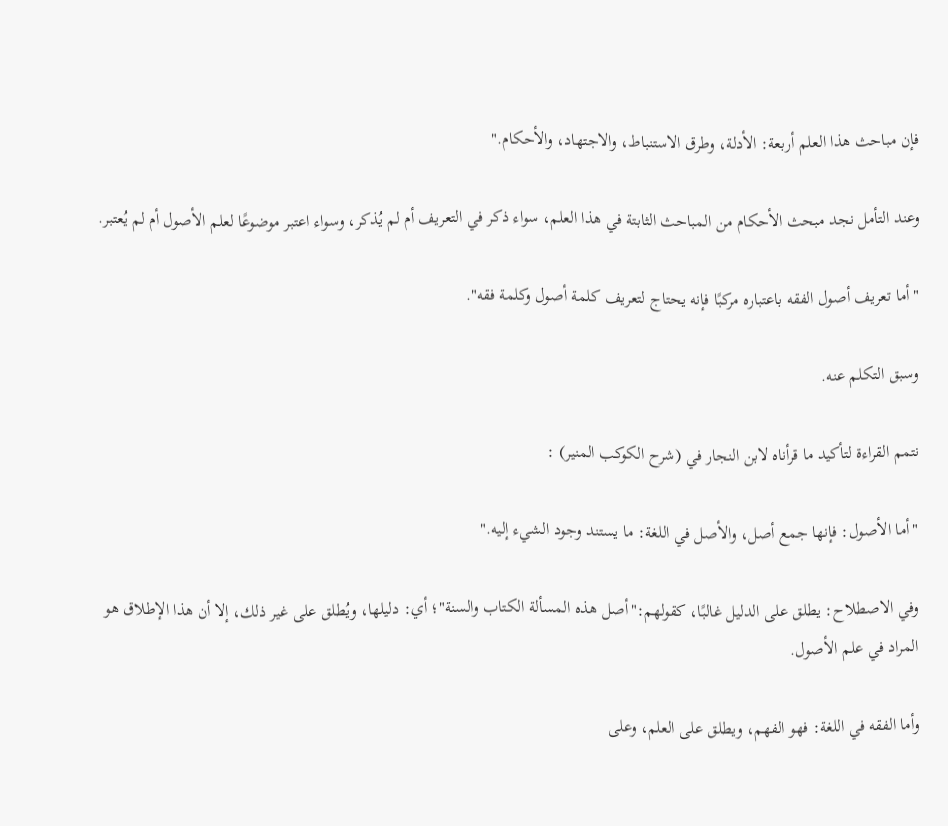فإن مباحث هذا العلم أربعة: الأدلة، وطرق الاستنباط، والاجتهاد، والأحكام."

وعند التأمل نجد مبحث الأحكام من المباحث الثابتة في هذا العلم، سواء ذكر في التعريف أم لم يُذكر، وسواء اعتبر موضوعًا لعلم الأصول أم لم يُعتبر.

"أما تعريف أصول الفقه باعتباره مركبًا فإنه يحتاج لتعريف كلمة أصول وكلمة فقه".

وسبق التكلم عنه.

نتمم القراءة لتأكيد ما قرأناه لابن النجار في (شرح الكوكب المنير) :

"أما الأصول: فإنها جمع أصل، والأصل في اللغة: ما يستند وجود الشيء إليه."

وفي الاصطلاح: يطلق على الدليل غالبًا، كقولهم:"أصل هذه المسألة الكتاب والسنة"؛ أي: دليلها، ويُطلق على غير ذلك، إلا أن هذا الإطلاق هو المراد في علم الأصول.

وأما الفقه في اللغة: فهو الفهم، ويطلق على العلم، وعلى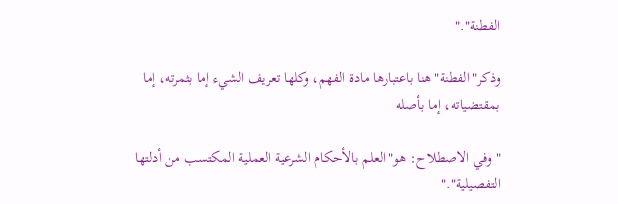الفطنة"."

وذكر"الفطنة"هنا باعتبارها مادة الفهم، وكلها تعريف الشيء إما بثمرته، إما بمقتضياته، إما بأصله

"وفي الاصطلاح: هو"العلم بالأحكام الشرعية العملية المكتسب من أدلتها التفصيلية"."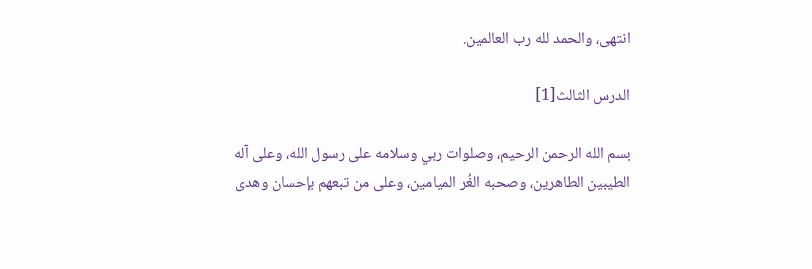انتهى، والحمد لله رب العالمين.

الدرس الثالث[1]

بسم الله الرحمن الرحيم، وصلوات ربي وسلامه على رسول الله، وعلى آله الطيبين الطاهرين، وصحبه الغُر الميامين، وعلى من تبعهم بإحسان وهدى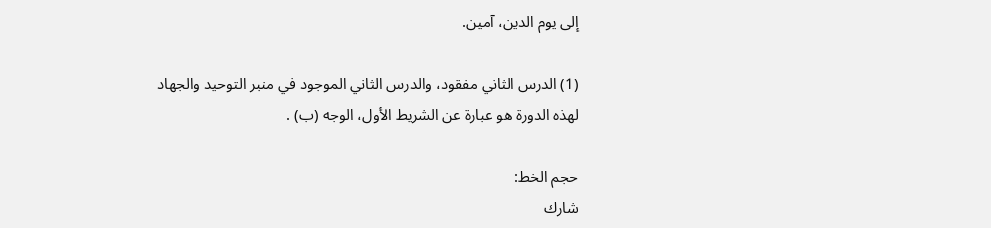إلى يوم الدين، آمين.

(1) الدرس الثاني مفقود، والدرس الثاني الموجود في منبر التوحيد والجهاد لهذه الدورة هو عبارة عن الشريط الأول، الوجه (ب) .

حجم الخط:
شارك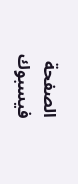الصفحة
فيسبوك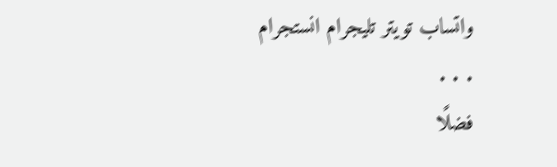واتساب تويتر تليجرام انستجرام
. . .
فضلًا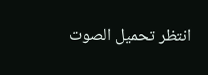انتظر تحميل الصوت